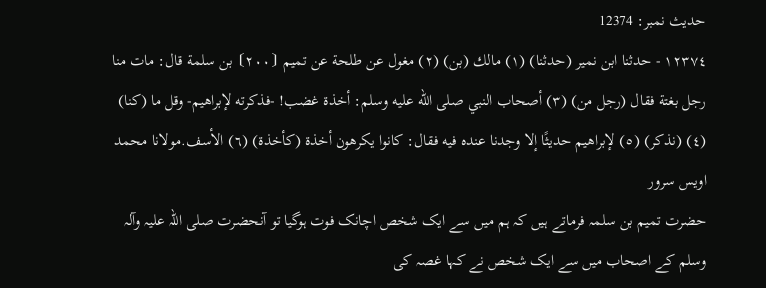حدیث نمبر: 12374
١٢٣٧٤ - حدثنا ابن نمير (حدثنا) (١) مالك (بن) (٢) مغول عن طلحة عن تميم ⦗٢٠٠⦘ بن سلمة قال: مات منا رجل بغتة فقال (رجل من) (٣) أصحاب النبي صلى الله عليه وسلم: أخذة غضب! -فذكرته لإبراهيم- وقل ما (كنا) (٤) (نذكر) (٥) لإبراهيم حديثًا إلا وجدنا عنده فيه فقال: كانوا يكرهون أخذة (كأخذة) (٦) الأسف.مولانا محمد اویس سرور
حضرت تمیم بن سلمہ فرماتے ہیں کہ ہم میں سے ایک شخص اچانک فوت ہوگیا تو آنحضرت صلی اللہ علیہ وآلہ وسلم کے اصحاب میں سے ایک شخص نے کہا غصہ کی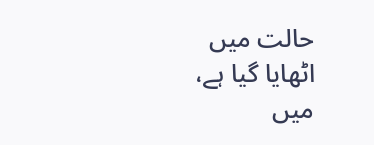حالت میں اٹھایا گیا ہے، میں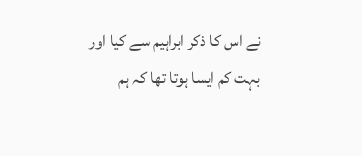نے اس کا ذکر ابراہیم سے کیا اور بہت کم ایسا ہوتا تھا کہ ہم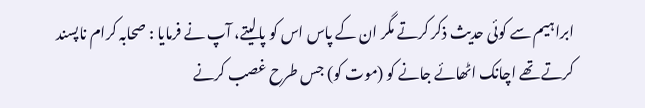ابراہیم سے کوئی حدیث ذکر کرتے مگر ان کے پاس اس کو پالیتے، آپ نے فرمایا : صحابہ کرام ناپسند کرتے تھے اچانک اٹھائے جانے کو (موت کو) جس طرح غصب کرنے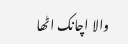والا اچانک اٹھا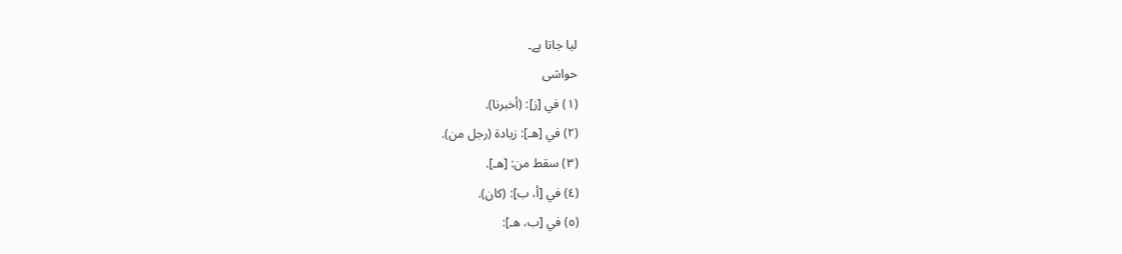لیا جاتا ہے۔
حواشی
(١) في [ز]: (أخبرنا).
(٢) في [هـ]: زيادة (رجل من).
(٣) سقط من: [هـ].
(٤) في [أ، ب]: (كان).
(٥) في [ب، هـ]: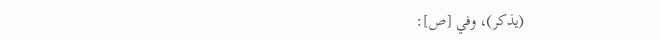(يذكر)، وفي [ص]: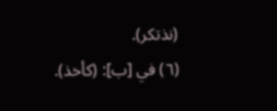(نذتكر).
(٦) في [ب]: (كأخذ).